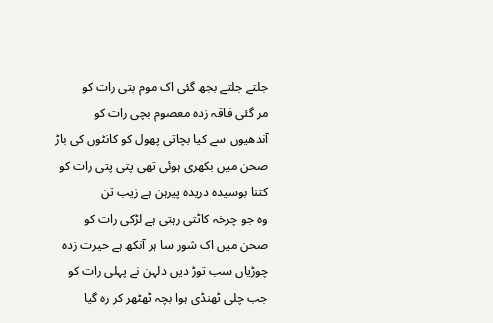جلتے جلتے بجھ گئی اک موم بتی رات کو
مر گئی فاقہ زدہ معصوم بچی رات کو
آندھیوں سے کیا بچاتی پھول کو کانٹوں کی باڑ
صحن میں بکھری ہوئی تھی پتی پتی رات کو
کتنا بوسیدہ دریدہ پیرہن ہے زیب تن
وہ جو چرخہ کاٹتی رہتی ہے لڑکی رات کو
صحن میں اک شور سا ہر آنکھ ہے حیرت زدہ
چوڑیاں سب توڑ دیں دلہن نے پہلی رات کو
جب چلی ٹھنڈی ہوا بچہ ٹھٹھر کر رہ گیا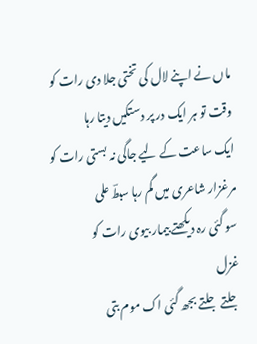ماں نے اپنے لال کی تختی جلا دی رات کو
وقت تو ہر ایک در پر دستکیں دیتا رہا
ایک ساعت کے لیے جاگی نہ بستی رات کو
مرغزار شاعری میں گم رہا سبطؔ علی
سو گئی رہ دیکھتے بیمار بیوی رات کو
غزل
جلتے جلتے بجھ گئی اک موم بتی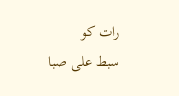رات کو
سبط علی صبا